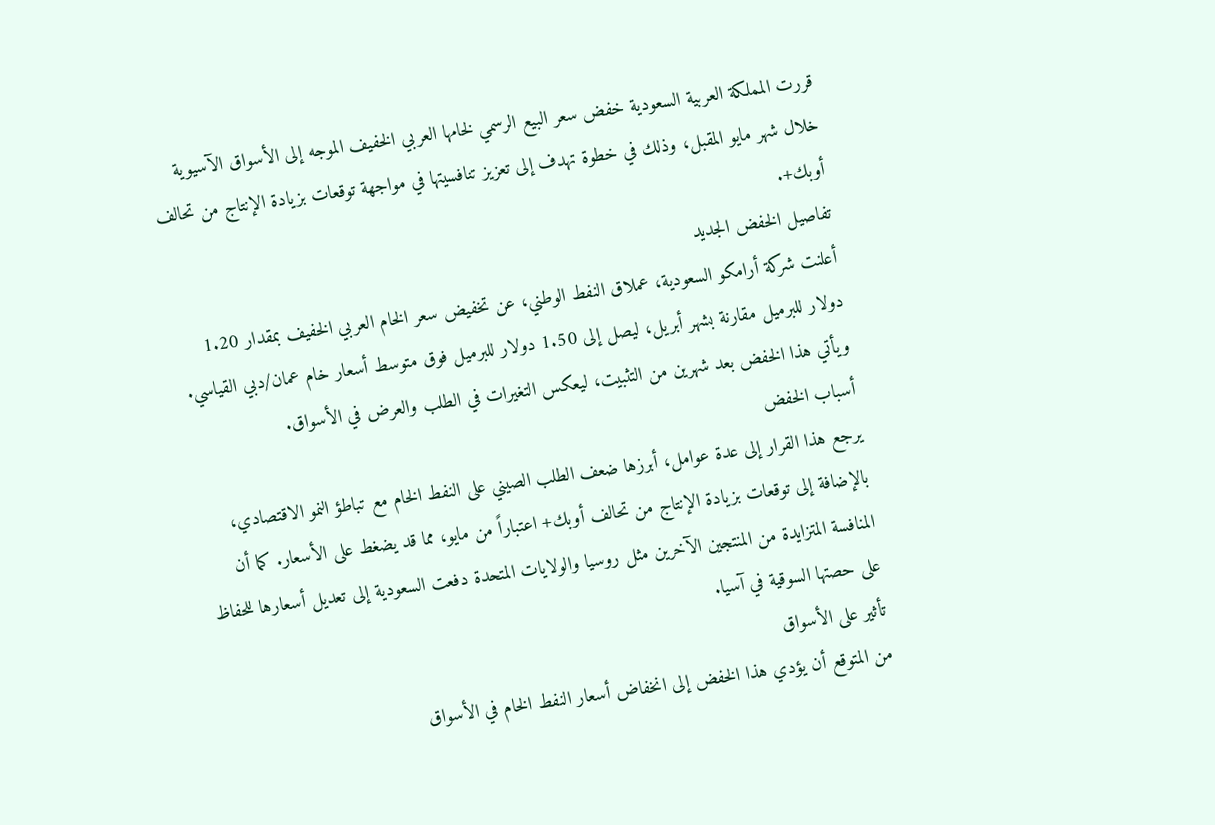قررت المملكة العربية السعودية خفض سعر البيع الرسمي لخامها العربي الخفيف الموجه إلى الأسواق الآسيوية خلال شهر مايو المقبل، وذلك في خطوة تهدف إلى تعزيز تنافسيتها في مواجهة توقعات بزيادة الإنتاج من تحالف أوبك+.
تفاصيل الخفض الجديد
أعلنت شركة أرامكو السعودية، عملاق النفط الوطني، عن تخفيض سعر الخام العربي الخفيف بمقدار 1.20 دولار للبرميل مقارنة بشهر أبريل، ليصل إلى 1.50 دولار للبرميل فوق متوسط أسعار خام عمان/دبي القياسي. ويأتي هذا الخفض بعد شهرين من التثبيت، ليعكس التغيرات في الطلب والعرض في الأسواق.
أسباب الخفض
يرجع هذا القرار إلى عدة عوامل، أبرزها ضعف الطلب الصيني على النفط الخام مع تباطؤ النمو الاقتصادي، بالإضافة إلى توقعات بزيادة الإنتاج من تحالف أوبك+ اعتباراً من مايو، مما قد يضغط على الأسعار. كما أن المنافسة المتزايدة من المنتجين الآخرين مثل روسيا والولايات المتحدة دفعت السعودية إلى تعديل أسعارها للحفاظ على حصتها السوقية في آسيا.
تأثير على الأسواق
من المتوقع أن يؤدي هذا الخفض إلى انخفاض أسعار النفط الخام في الأسواق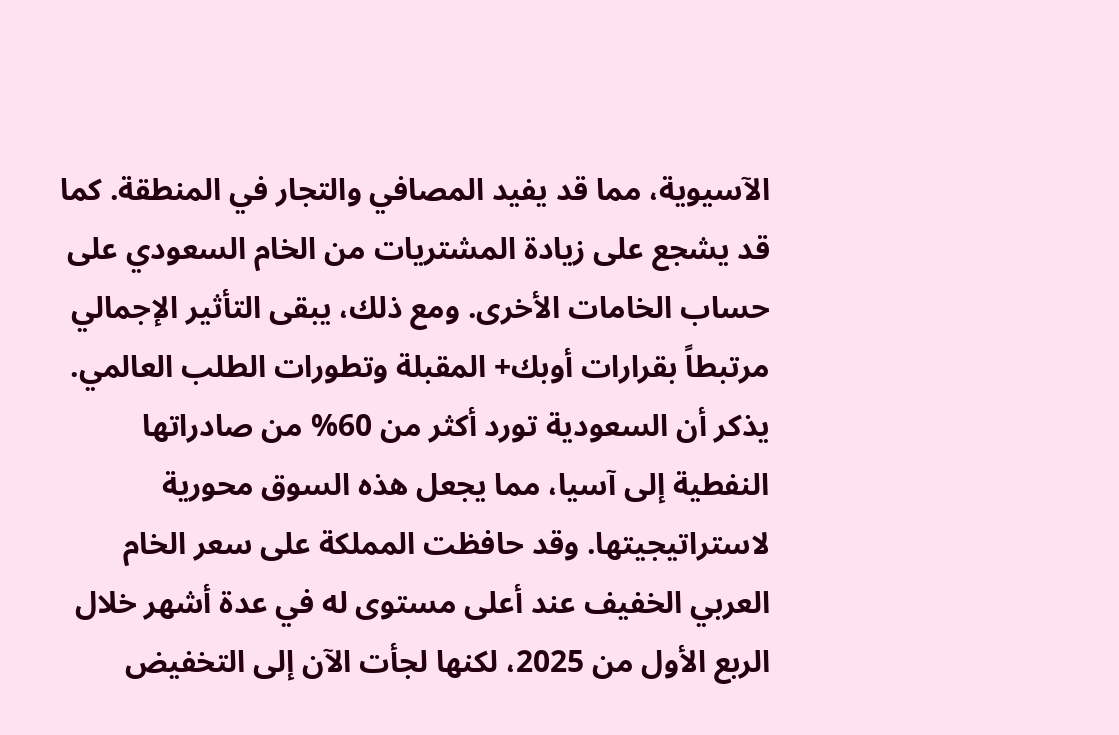الآسيوية، مما قد يفيد المصافي والتجار في المنطقة. كما قد يشجع على زيادة المشتريات من الخام السعودي على حساب الخامات الأخرى. ومع ذلك، يبقى التأثير الإجمالي مرتبطاً بقرارات أوبك+ المقبلة وتطورات الطلب العالمي.
يذكر أن السعودية تورد أكثر من 60% من صادراتها النفطية إلى آسيا، مما يجعل هذه السوق محورية لاستراتيجيتها. وقد حافظت المملكة على سعر الخام العربي الخفيف عند أعلى مستوى له في عدة أشهر خلال الربع الأول من 2025، لكنها لجأت الآن إلى التخفيض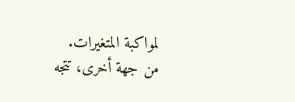لمواكبة المتغيرات.
من جهة أخرى، تتجه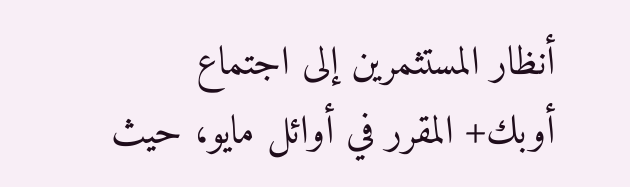أنظار المستثمرين إلى اجتماع أوبك+ المقرر في أوائل مايو، حيث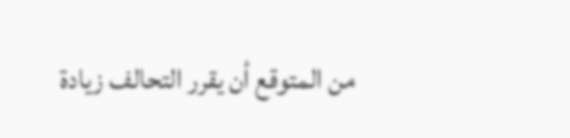من المتوقع أن يقرر التحالف زيادة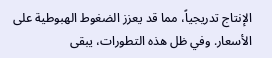الإنتاج تدريجياً، مما قد يعزز الضغوط الهبوطية على الأسعار. وفي ظل هذه التطورات، يبقى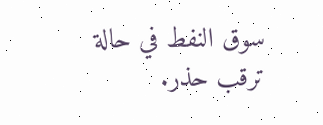سوق النفط في حالة ترقب حذر.